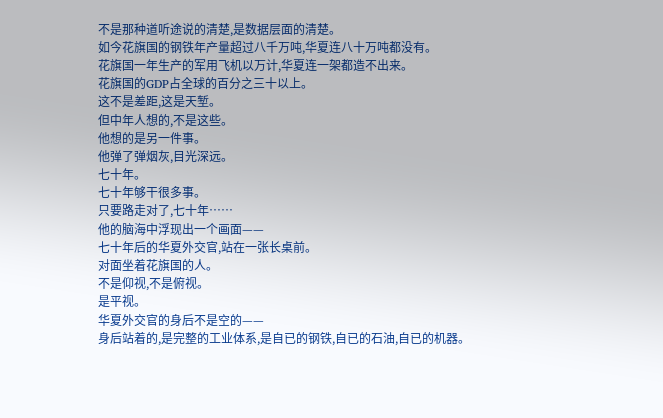不是那种道听途说的清楚,是数据层面的清楚。
如今花旗国的钢铁年产量超过八千万吨,华夏连八十万吨都没有。
花旗国一年生产的军用飞机以万计,华夏连一架都造不出来。
花旗国的GDP占全球的百分之三十以上。
这不是差距,这是天堑。
但中年人想的,不是这些。
他想的是另一件事。
他弹了弹烟灰,目光深远。
七十年。
七十年够干很多事。
只要路走对了,七十年……
他的脑海中浮现出一个画面——
七十年后的华夏外交官,站在一张长桌前。
对面坐着花旗国的人。
不是仰视,不是俯视。
是平视。
华夏外交官的身后不是空的——
身后站着的,是完整的工业体系,是自已的钢铁,自已的石油,自已的机器。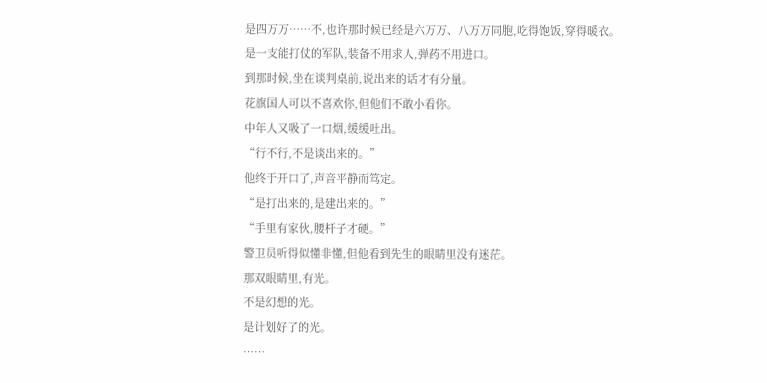是四万万……不,也许那时候已经是六万万、八万万同胞,吃得饱饭,穿得暖衣。
是一支能打仗的军队,装备不用求人,弹药不用进口。
到那时候,坐在谈判桌前,说出来的话才有分量。
花旗国人可以不喜欢你,但他们不敢小看你。
中年人又吸了一口烟,缓缓吐出。
“行不行,不是谈出来的。”
他终于开口了,声音平静而笃定。
“是打出来的,是建出来的。”
“手里有家伙,腰杆子才硬。”
警卫员听得似懂非懂,但他看到先生的眼睛里没有迷茫。
那双眼睛里,有光。
不是幻想的光。
是计划好了的光。
……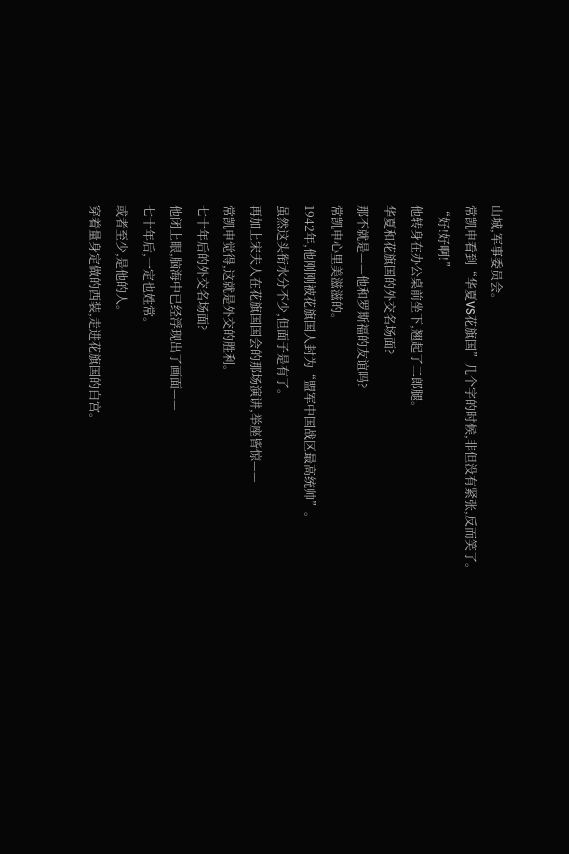山城,军事委员会。
常凯申看到“华夏VS花旗国”几个字的时候,非但没有紧张,反而笑了。
“好!好啊!”
他转身在办公桌前坐下,翘起了二郎腿。
华夏和花旗国的外交名场面?
那不就是——他和罗斯福的友谊吗?
常凯申心里美滋滋的。
1942年,他刚刚被花旗国人封为“盟军中国战区最高统帅”。
虽然这头衔水分不少,但面子是有了。
再加上宋夫人在花旗国国会的那场演讲,举座皆惊——
常凯申觉得,这就是外交的胜利。
七十年后的外交名场面?
他闭上眼,脑海中已经浮现出了画面——
七十年后,一定也姓常。
或者至少,是他的人。
穿着量身定做的西装,走进花旗国的白宫。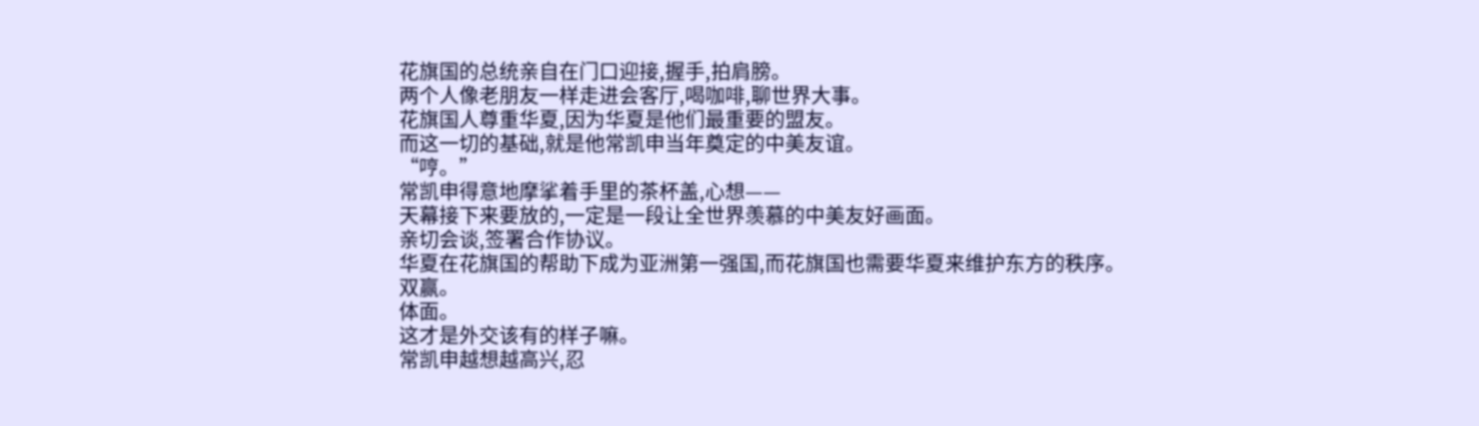花旗国的总统亲自在门口迎接,握手,拍肩膀。
两个人像老朋友一样走进会客厅,喝咖啡,聊世界大事。
花旗国人尊重华夏,因为华夏是他们最重要的盟友。
而这一切的基础,就是他常凯申当年奠定的中美友谊。
“哼。”
常凯申得意地摩挲着手里的茶杯盖,心想——
天幕接下来要放的,一定是一段让全世界羡慕的中美友好画面。
亲切会谈,签署合作协议。
华夏在花旗国的帮助下成为亚洲第一强国,而花旗国也需要华夏来维护东方的秩序。
双赢。
体面。
这才是外交该有的样子嘛。
常凯申越想越高兴,忍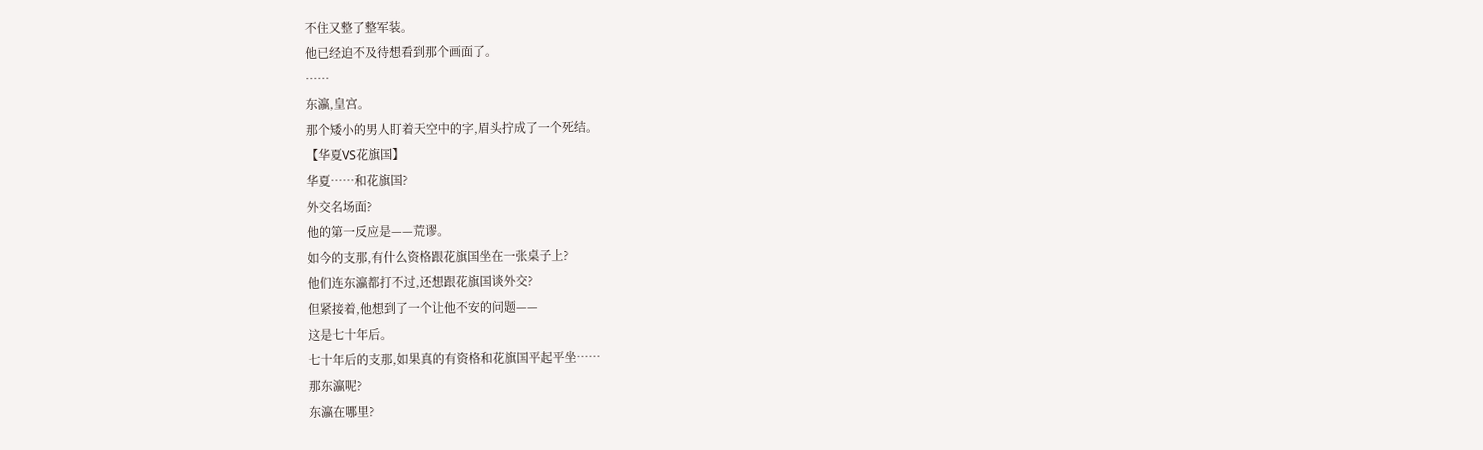不住又整了整军装。
他已经迫不及待想看到那个画面了。
……
东瀛,皇宫。
那个矮小的男人盯着天空中的字,眉头拧成了一个死结。
【华夏VS花旗国】
华夏……和花旗国?
外交名场面?
他的第一反应是——荒谬。
如今的支那,有什么资格跟花旗国坐在一张桌子上?
他们连东瀛都打不过,还想跟花旗国谈外交?
但紧接着,他想到了一个让他不安的问题——
这是七十年后。
七十年后的支那,如果真的有资格和花旗国平起平坐……
那东瀛呢?
东瀛在哪里?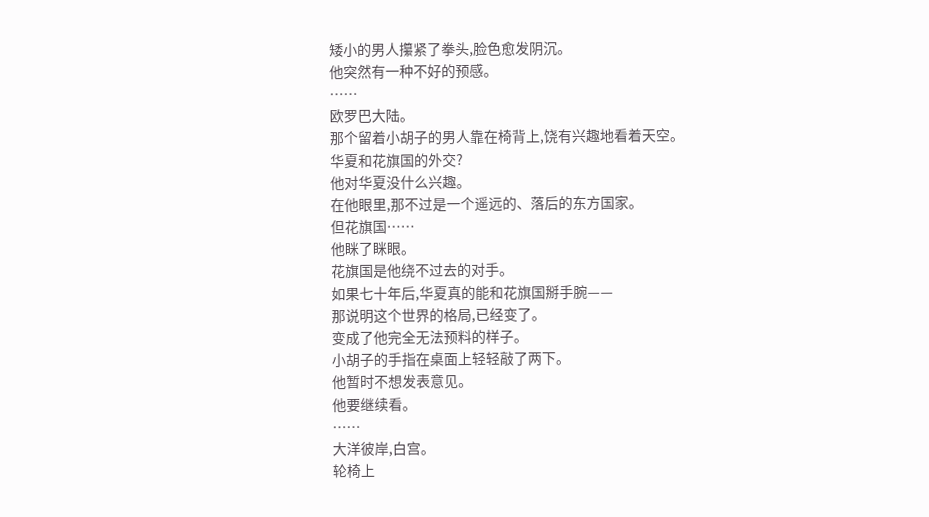矮小的男人攥紧了拳头,脸色愈发阴沉。
他突然有一种不好的预感。
……
欧罗巴大陆。
那个留着小胡子的男人靠在椅背上,饶有兴趣地看着天空。
华夏和花旗国的外交?
他对华夏没什么兴趣。
在他眼里,那不过是一个遥远的、落后的东方国家。
但花旗国……
他眯了眯眼。
花旗国是他绕不过去的对手。
如果七十年后,华夏真的能和花旗国掰手腕——
那说明这个世界的格局,已经变了。
变成了他完全无法预料的样子。
小胡子的手指在桌面上轻轻敲了两下。
他暂时不想发表意见。
他要继续看。
……
大洋彼岸,白宫。
轮椅上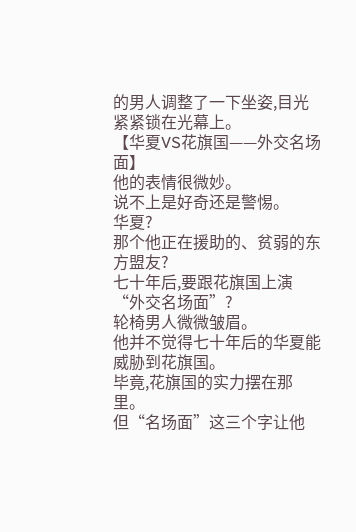的男人调整了一下坐姿,目光紧紧锁在光幕上。
【华夏VS花旗国——外交名场面】
他的表情很微妙。
说不上是好奇还是警惕。
华夏?
那个他正在援助的、贫弱的东方盟友?
七十年后,要跟花旗国上演“外交名场面”?
轮椅男人微微皱眉。
他并不觉得七十年后的华夏能威胁到花旗国。
毕竟,花旗国的实力摆在那里。
但“名场面”这三个字让他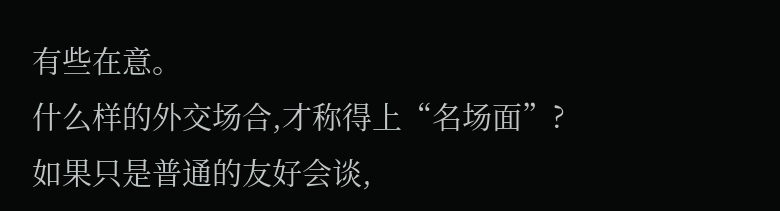有些在意。
什么样的外交场合,才称得上“名场面”?
如果只是普通的友好会谈,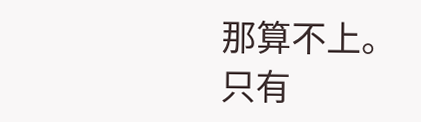那算不上。
只有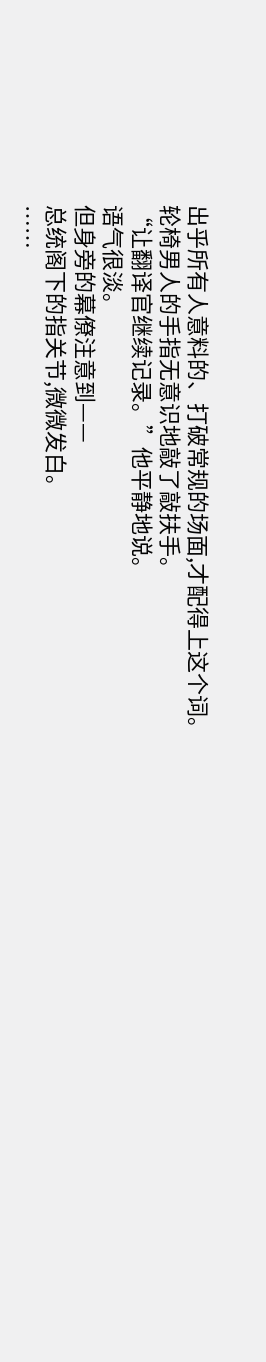出乎所有人意料的、打破常规的场面,才配得上这个词。
轮椅男人的手指无意识地敲了敲扶手。
“让翻译官继续记录。”他平静地说。
语气很淡。
但身旁的幕僚注意到——
总统阁下的指关节,微微发白。
……